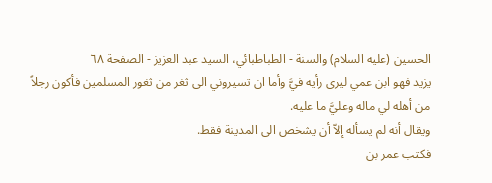الحسين (عليه السلام) والسنة - الطباطبائي، السيد عبد العزيز - الصفحة ٦٨
يزيد فهو ابن عمي ليرى رأيه فيَّ وأما ان تسيروني الى ثغر من ثغور المسلمين فأكون رجلاً من أهله لي ماله وعليَّ ما عليه.
ويقال أنه لم يسأله إلاّ أن يشخص الى المدينة فقط.
فكتب عمر بن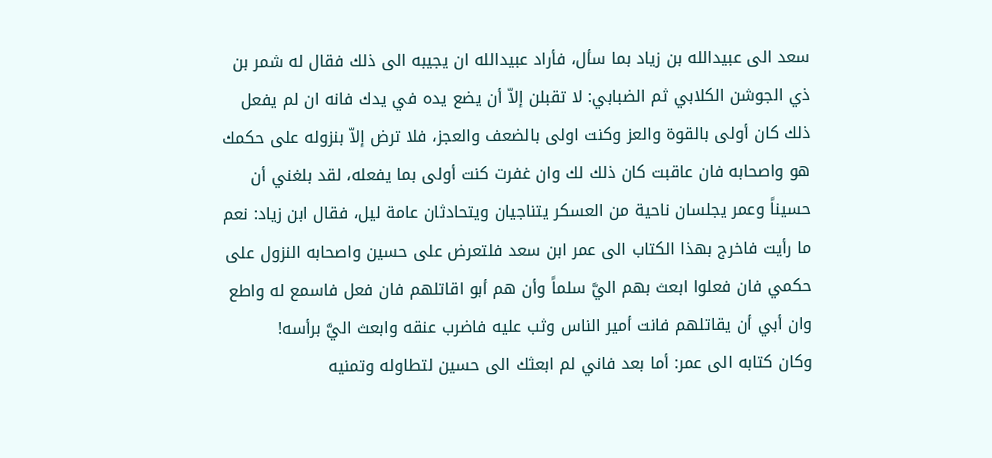سعد الى عبيدالله بن زياد بما سأل، فأراد عبيدالله ان يجيبه الى ذلك فقال له شمر بن ذي الجوشن الكلابي ثم الضبابي: لا تقبلن إلاّ أن يضع يده في يدك فانه ان لم يفعل ذلك كان أولى بالقوة والعز وكنت اولى بالضعف والعجز، فلا ترض إلاّ بنزوله على حكمك هو واصحابه فان عاقبت كان ذلك لك وان غفرت كنت أولى بما يفعله، لقد بلغني أن حسيناً وعمر يجلسان ناحية من العسكر يتناجيان ويتحادثان عامة ليل، فقال ابن زياد: نعم ما رأيت فاخرج بهذا الكتاب الى عمر ابن سعد فلتعرض على حسين واصحابه النزول على حكمي فان فعلوا ابعث بهم اليَّ سلماً وأن هم أبو اقاتلهم فان فعل فاسمع له واطع وان أبي أن يقاتلهم فانت أمير الناس وثب عليه فاضرب عنقه وابعث اليَّ برأسه!
وكان كتابه الى عمر: أما بعد فاني لم ابعثك الى حسين لتطاوله وتمنيه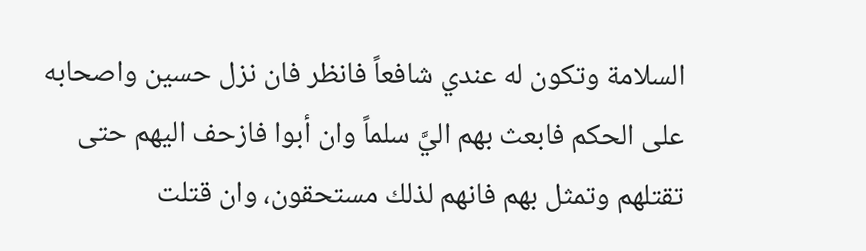السلامة وتكون له عندي شافعاً فانظر فان نزل حسين واصحابه على الحكم فابعث بهم اليَّ سلماً وان أبوا فازحف اليهم حتى تقتلهم وتمثل بهم فانهم لذلك مستحقون، وان قتلت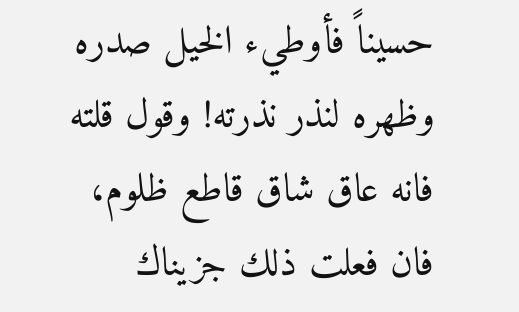حسيناً فأوطيء الخيل صدره وظهره لنذر نذرته! وقول قلته فانه عاق شاق قاطع ظلوم، فان فعلت ذلك جزيناك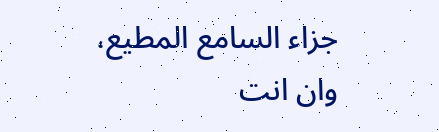جزاء السامع المطيع، وان انت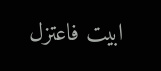ابيت فاعتزل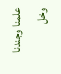علمنا وجندنا وخل